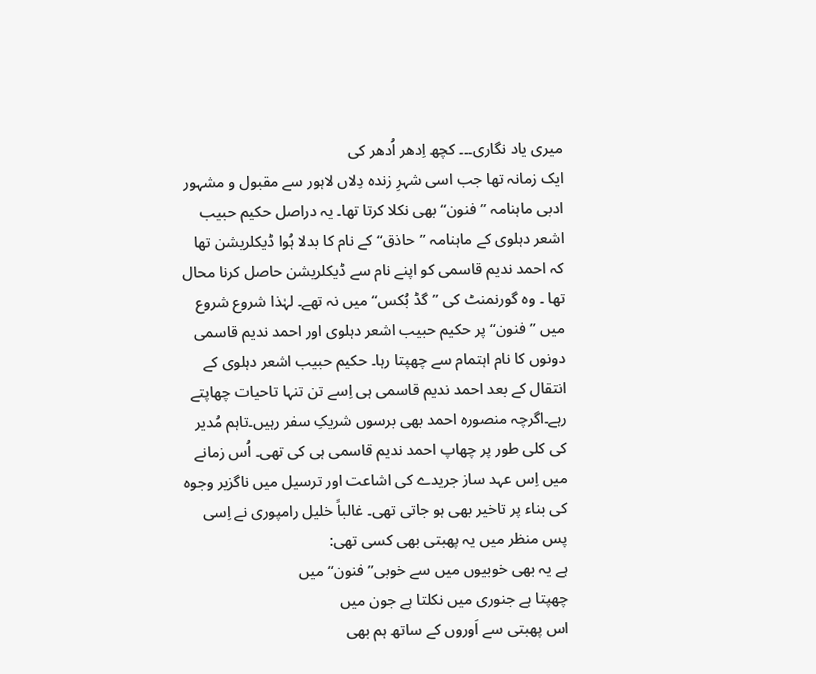میری یاد نگاری۔۔۔ کچھ اِدھر اُدھر کی
ایک زمانہ تھا جب اسی شہرِ زندہ دِلاں لاہور سے مقبول و مشہور ادبی ماہنامہ ’’فنون‘‘ بھی نکلا کرتا تھا۔ یہ دراصل حکیم حبیب اشعر دہلوی کے ماہنامہ ’’حاذق‘‘ کے نام کا بدلا ہُوا ڈیکلریشن تھا کہ احمد ندیم قاسمی کو اپنے نام سے ڈیکلریشن حاصل کرنا محال تھا ۔ وہ گورنمنٹ کی ’’گڈ بُکس‘‘ میں نہ تھے۔ لہٰذا شروع شروع میں ’’فنون‘‘ پر حکیم حبیب اشعر دہلوی اور احمد ندیم قاسمی دونوں کا نام اہتمام سے چھپتا رہا۔ حکیم حبیب اشعر دہلوی کے انتقال کے بعد احمد ندیم قاسمی ہی اِسے تن تنہا تاحیات چھاپتے رہے۔اگرچہ منصورہ احمد بھی برسوں شریکِ سفر رہیں۔تاہم مُدیر کی کلی طور پر چھاپ احمد ندیم قاسمی ہی کی تھی۔ اُس زمانے میں اِس عہد ساز جریدے کی اشاعت اور ترسیل میں ناگزیر وجوہ کی بناء پر تاخیر بھی ہو جاتی تھی۔ غالباً خلیل رامپوری نے اِسی پس منظر میں یہ پھبتی بھی کسی تھی:
ہے یہ بھی خوبیوں میں سے خوبی’’فنون‘‘ میں
چھپتا ہے جنوری میں نکلتا ہے جون میں
اس پھبتی سے اَوروں کے ساتھ ہم بھی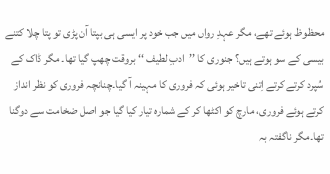محظوظ ہوئے تھے، مگر عہدِ رواں میں جب خود پر ایسی ہی بپتا آن پڑی تو پتا چلا کتنے بیسی کے سو ہوتے ہیں؟ جنوری کا ’’ادبِ لطیف ‘‘ بروقت چھپ گیا تھا۔ مگر ڈاک کے سُپرد کرتے کرتے اِتنی تاخیر ہوئی کہ فروری کا مہینہ آ گیا۔چنانچہ فروری کو نظر انداز کرتے ہوئے فروری، مارچ کو اکٹھا کر کے شمارہ تیار کیا گیا جو اصل ضخامت سے دوگنا تھا۔مگر ناگفتہ بہ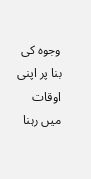وجوہ کی بنا پر اپنی اوقات میں رہنا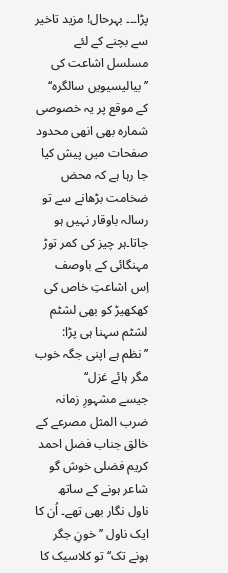پڑا۔۔۔ بہرحال! مزید تاخیر سے بچنے کے لئے مسلسل اشاعت کی ’’بیالیسیویں سالگرہ‘‘ کے موقع پر یہ خصوصی شمارہ بھی انھی محدود صفحات میں پیش کیا جا رہا ہے کہ محض ضخامت بڑھانے سے تو رسالہ باوقار نہیں ہو جاتا۔ہر چیز کی کمر توڑ مہنگائی کے باوصف اِس اشاعتِ خاص کی کھکھیڑ کو بھی لشٹم لشٹم سہنا ہی پڑا:
’’نظم ہے اپنی جگہ خوب مگر ہائے غزل‘‘
جیسے مشہورِ زمانہ ضرب المثل مصرعے کے خالق جناب فضل احمد کریم فضلی خوش گو شاعر ہونے کے ساتھ ناول نگار بھی تھے۔ اُن کا ایک ناول ’’خونِ جگر ہونے تک‘‘ تو کلاسیک کا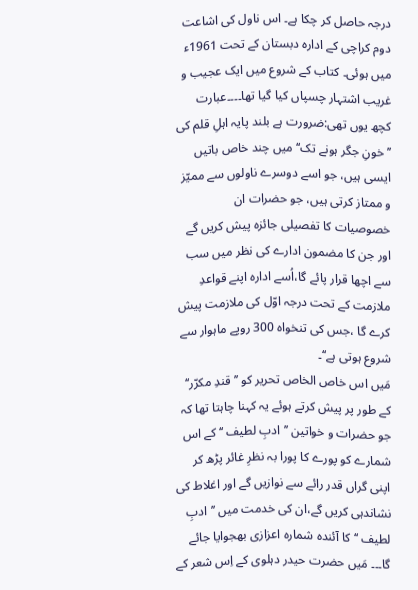درجہ حاصل کر چکا ہے۔ اس ناول کی اشاعت دوم کراچی کے ادارہ دبستان کے تحت 1961ء میں ہوئی۔ کتاب کے شروع میں ایک عجیب و غریب اشتہار چسپاں کیا گیا تھا۔۔۔۔عبارت کچھ یوں تھی:ضرورت ہے بلند پایہ اہلِ قلم کی ’’خونِ جگر ہونے تک‘‘ میں چند خاص باتیں ایسی ہیں، جو اسے دوسرے ناولوں سے ممیّز و ممتاز کرتی ہیں، جو حضرات ان خصوصیات کا تفصیلی جائزہ پیش کریں گے اور جن کا مضمون ادارے کی نظر میں سب سے اچھا قرار پائے گا،اُسے ادارہ اپنے قواعدِ ملازمت کے تحت درجہ اوّل کی ملازمت پیش کرے گا ،جس کی تنخواہ 300 روپے ماہوار سے شروع ہوتی ہے‘‘۔
مَیں اس خاص الخاص تحریر کو ’’قندِ مکرّر‘‘ کے طور پر پیش کرتے ہوئے یہ کہنا چاہتا تھا کہ جو حضرات و خواتین ’’ادبِ لطیف ‘‘ کے اس شمارے کو پورے کا پورا بہ نظرِ غائر پڑھ کر اپنی گراں قدر رائے سے نوازیں گے اور اغلاط کی نشاندہی کریں گے،ان کی خدمت میں ’’ادبِ لطیف ‘‘ کا آئندہ شمارہ اعزازی بھجوایا جائے گا۔۔۔ مَیں حضرت حیدر دہلوی کے اِس شعر کے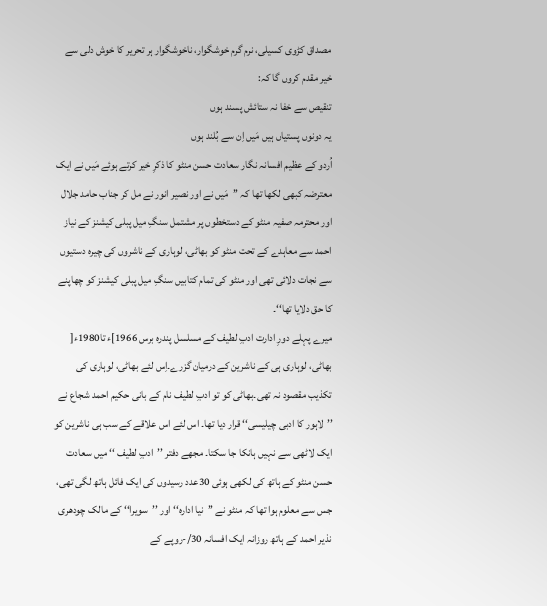مصداق کڑوی کسیلی، نرم گرم خوشگوار، ناخوشگوار ہر تحریر کا خوش دلی سے خیر مقدم کروں گا کہ:
تنقیص سے خفا نہ ستائش پسند ہوں
یہ دونوں پستیاں ہیں مَیں اِن سے بُلند ہوں
اُردو کے عظیم افسانہ نگار سعادت حسن منٹو کا ذکرِ خیر کرتے ہوئے مَیں نے ایک معترضہ کبھی لکھا تھا کہ ’’مَیں نے اور نصیر انور نے مل کر جناب حامد جلال اور محترمہ صفیہ منٹو کے دستخطوں پر مشتمل سنگِ میل پبلی کیشنز کے نیاز احمد سے معاہدے کے تحت منٹو کو بھاٹی، لوہاری کے ناشروں کی چیرہ دستیوں سے نجات دلائی تھی اور منٹو کی تمام کتابیں سنگِ میل پبلی کیشنز کو چھاپنے کا حق دلایا تھا‘‘۔
میرے پہلے دورِ ادارت ادبِ لطیف کے مسلسل پندرہ برس 1966]ء تا1980ء[ بھاٹی، لوہاری ہی کے ناشرین کے درمیان گزرے۔اِس لئے بھاٹی، لوہاری کی تکذیب مقصود نہ تھی۔بھاٹی کو تو ادبِ لطیف نام کے بانی حکیم احمد شجاع نے ’’لاہور کا ادبی چیلیسی‘‘ قرار دیا تھا۔ اس لئے اس علاقے کے سب ہی ناشرین کو ایک لاٹھی سے نہیں ہانکا جا سکتا۔ مجھے دفتر ’’ادبِ لطیف ‘‘ میں سعادت حسن منٹو کے ہاتھ کی لکھی ہوئی 30عدد رسیدوں کی ایک فائل ہاتھ لگی تھی، جس سے معلوم ہوا تھا کہ منٹو نے ’’نیا ادارہ‘‘ اور ’’سویرا‘‘ کے مالک چودھری نذیر احمد کے ہاتھ روزانہ ایک افسانہ 30/-روپے کے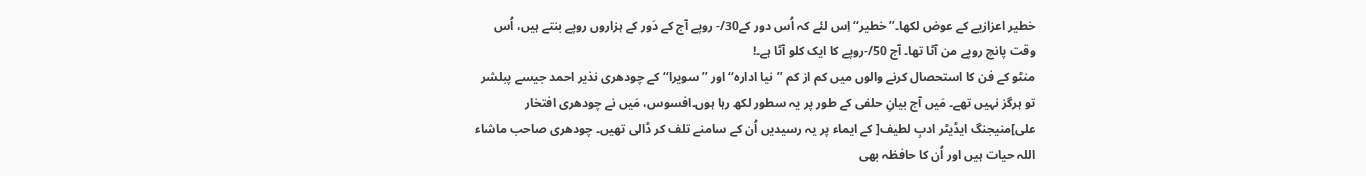خطیر اعزازیے کے عوض لکھا۔’’خطیر‘‘ اِس لئے کہ اُس دور کے30/- روپے آج کے دَور کے ہزاروں روپے بنتے ہیں، اُس وقت پانچ روپے من آٹا تھا۔ آج 50/-روپے کا ایک کلو آٹا ہے۔!
منٹو کے فن کا استحصال کرنے والوں میں کم از کم ’’نیا ادارہ‘‘ اور ’’سویرا‘‘ کے چودھری نذیر احمد جیسے پبلشر تو ہرگز نہیں تھے۔ مَیں آج بیانِ حلفی کے طور پر یہ سطور لکھ رہا ہوں۔افسوس، مَیں نے چودھری افتخار علی]منیجنگ ایڈیٹر ادبِ لطیف[ کے ایماء پر یہ رسیدیں اُن کے سامنے تلف کر ڈالی تھیں۔ چودھری صاحب ماشاء اللہ حیات ہیں اور اُن کا حافظہ بھی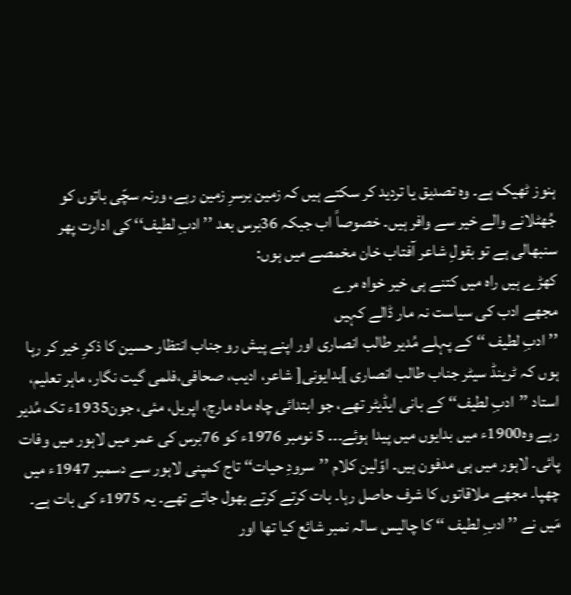ہنوز ٹھیک ہے۔ وہ تصدیق یا تردید کر سکتے ہیں کہ زمین برسرِ زمین رہے، ورنہ سچّی باتوں کو جُھٹلانے والے خیر سے وافر ہیں۔ خصوصاً اب جبکہ 36برس بعد ’’ ادبِ لطیف‘‘ کی ادارت پھر سنبھالی ہے تو بقولِ شاعر آفتاب خان مخمصے میں ہوں:
کھڑے ہیں راہ میں کتنے ہی خیر خواہ مرے
مجھے ادب کی سیاست نہ مار ڈالے کہیں
’’ ادبِ لطیف ‘‘ کے پہلے مُدیر طالب انصاری اور اپنے پیش رو جناب انتظار حسین کا ذکرِ خیر کر رہا ہوں کہ ٹرینڈ سیٹر جناب طالب انصاری ]بدایونی[ شاعر، ادیب، صحافی،فلمی گیت نگار، ماہر تعلیم، استاد ’’ادبِ لطیف‘‘ کے بانی ایڈیٹر تھے، جو ابتدائی چاہ ماہ مارچ، اپریل، مئی، جون1935ء تک مُدیر رہے وہ1900ء میں بدایوں میں پیدا ہوئے۔۔۔ 5 نومبر 1976ء کو 76برس کی عمر میں لاہور میں وفات پائی۔ لاہور میں ہی مدفون ہیں۔ اوّلین کلام ’’سرودِ حیات‘‘ تاج کمپنی لاہور سے دسمبر 1947ء میں چھپا۔ مجھے ملاقاتوں کا شرف حاصل رہا۔ بات کرتے کرتے بھول جاتے تھے۔ یہ 1975ء کی بات ہے۔ مَیں نے ’’ ادبِ لطیف ‘‘ کا چالیس سالہ نمبر شائع کیا تھا اور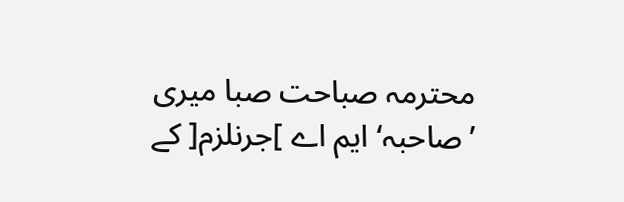محترمہ صباحت صبا میری ’صاحبہ‘ ایم اے ]جرنلزم[ کے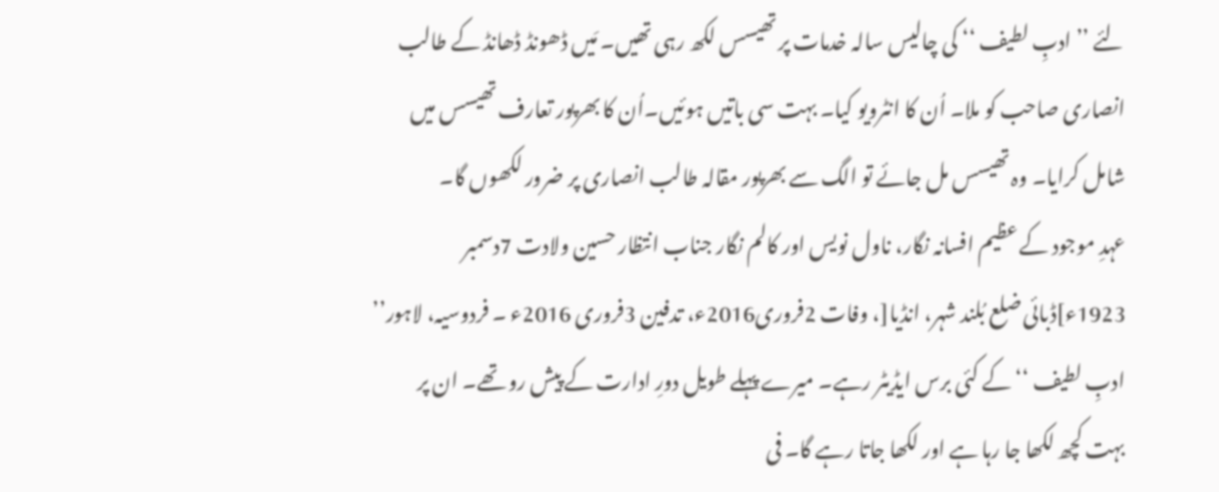لئے ’’ ادبِ لطیف ‘‘ کی چالیس سالہ خدمات پر تھیسس لکھ رہی تھیں۔ مَیں ڈھونڈ ڈھانڈ کے طالب انصاری صاحب کو ملا۔ اُن کا انٹرویو کیا۔ بہت سی باتیں ہوئیں۔اُن کا بھرپور تعارف تھیسس میں شامل کرایا۔ وہ تھیسس مل جائے تو الگ سے بھرپور مقالہ طالب انصاری پر ضرور لکھوں گا۔
عہدِ موجود کے عظیم افسانہ نگار، ناول نویس اور کالم نگار جناب انتظار حسین ولادت 7دسمبر 1923ء]ڈبائی ضلع بُلند شہر، انڈیا[، وفات 2فروری2016ء، تدفین 3فروری 2016ء ۔ فردوسیہ، لاہور’’ ادبِ لطیف ‘‘ کے کئی برس ایڈیٹر رہے۔ میرے پہلے طویل دورِ ادارت کے پیش رو تھے۔ ان پر بہت کچھ لکھا جا رہا ہے اور لکھا جاتا رہے گا۔ فی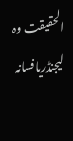الحقیقت وہ لیجنڈریافسانہ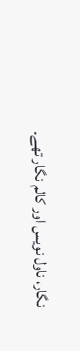نگار، ناول نویس اور کالم نگار تھے۔